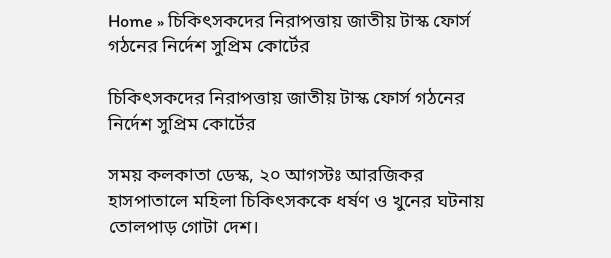Home » চিকিৎসকদের নিরাপত্তায় জাতীয় টাস্ক ফোর্স গঠনের নির্দেশ সুপ্রিম কোর্টের

চিকিৎসকদের নিরাপত্তায় জাতীয় টাস্ক ফোর্স গঠনের নির্দেশ সুপ্রিম কোর্টের

সময় কলকাতা ডেস্ক, ২০ আগস্টঃ আরজিকর হাসপাতালে মহিলা চিকিৎসককে ধর্ষণ ও খুনের ঘটনায় তোলপাড় গোটা দেশ।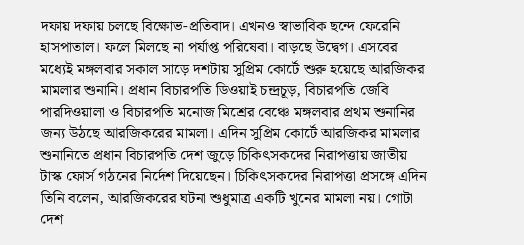দফায় দফায় চলছে বিক্ষোভ-প্রতিবাদ। এখনও স্বাভাবিক ছন্দে ফেরেনি হাসপাতাল। ফলে মিলছে না পর্যাপ্ত পরিষেবা। বাড়ছে উদ্বেগ। এসবের মধ্যেই মঙ্গলবার সকাল সাড়ে দশটায় সুপ্রিম কোর্টে শুরু হয়েছে আরজিকর মামলার শুনানি। প্রধান বিচারপতি ডিওয়াই চন্দ্রচূড়, বিচারপতি জেবি পারদিওয়ালা ও বিচারপতি মনোজ মিশ্রের বেঞ্চে মঙ্গলবার প্রথম শুনানির জন্য উঠছে আরজিকরের মামলা। এদিন সুপ্রিম কোর্টে আরজিকর মামলার শুনানিতে প্রধান বিচারপতি দেশ জুড়ে চিকিৎসকদের নিরাপত্তায় জাতীয় টাস্ক ফোর্স গঠনের নির্দেশ দিয়েছেন। চিকিৎসকদের নিরাপত্তা প্রসঙ্গে এদিন তিনি বলেন, আরজিকরের ঘটনা শুধুমাত্র একটি খুনের মামলা নয়। গোটা দেশ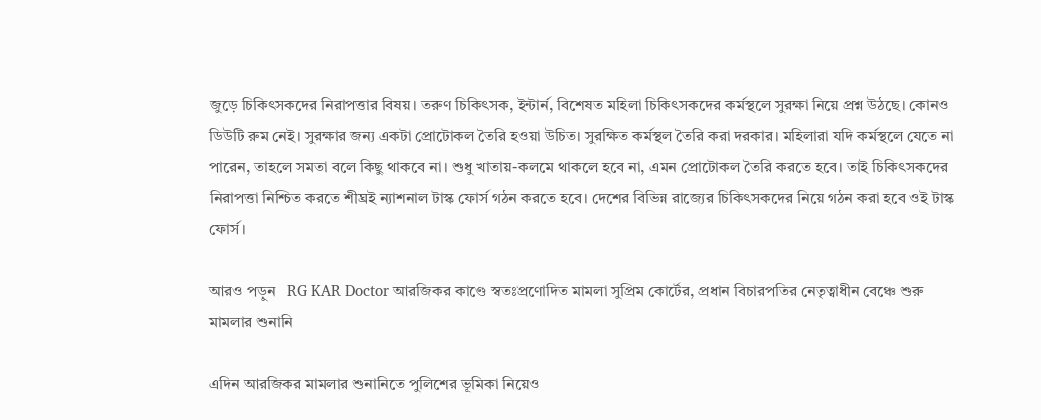জুড়ে চিকিৎসকদের নিরাপত্তার বিষয়। তরুণ চিকিৎসক, ইন্টার্ন, বিশেষত মহিলা চিকিৎসকদের কর্মস্থলে সুরক্ষা নিয়ে প্রশ্ন উঠছে। কোনও ডিউটি রুম নেই। সুরক্ষার জন্য একটা প্রোটোকল তৈরি হওয়া উচিত। সুরক্ষিত কর্মস্থল তৈরি করা দরকার। মহিলারা যদি কর্মস্থলে যেতে না পারেন, তাহলে সমতা বলে কিছু থাকবে না। শুধু খাতায়-কলমে থাকলে হবে না, এমন প্রোটোকল তৈরি করতে হবে। তাই চিকিৎসকদের নিরাপত্তা নিশ্চিত করতে শীঘ্রই ন্যাশনাল টাস্ক ফোর্স গঠন করতে হবে। দেশের বিভিন্ন রাজ্যের চিকিৎসকদের নিয়ে গঠন করা হবে ওই টাস্ক ফোর্স।

আরও পড়ুন   RG KAR Doctor আরজিকর কাণ্ডে স্বতঃপ্রণোদিত মামলা সুপ্রিম কোর্টের, প্রধান বিচারপতির নেতৃত্বাধীন বেঞ্চে শুরু মামলার শুনানি

এদিন আরজিকর মামলার শুনানিতে পুলিশের ভূমিকা নিয়েও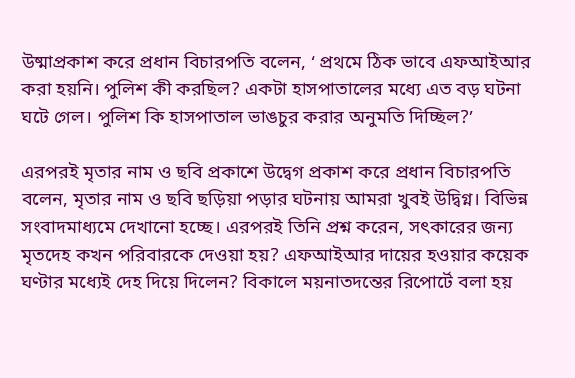উষ্মাপ্রকাশ করে প্রধান বিচারপতি বলেন, ‘ প্রথমে ঠিক ভাবে এফআইআর করা হয়নি। পুলিশ কী করছিল? একটা হাসপাতালের মধ্যে এত বড় ঘটনা ঘটে গেল। পুলিশ কি হাসপাতাল ভাঙচুর করার অনুমতি দিচ্ছিল?’

এরপরই মৃতার নাম ও ছবি প্রকাশে উদ্বেগ প্রকাশ করে প্রধান বিচারপতি বলেন, মৃতার নাম ও ছবি ছড়িয়া পড়ার ঘটনায় আমরা খুবই উদ্বিগ্ন। বিভিন্ন সংবাদমাধ্যমে দেখানো হচ্ছে। এরপরই তিনি প্রশ্ন করেন, সৎকারের জন্য মৃতদেহ কখন পরিবারকে দেওয়া হয়? এফআইআর দায়ের হওয়ার কয়েক ঘণ্টার মধ্যেই দেহ দিয়ে দিলেন? বিকালে ময়নাতদন্তের রিপোর্টে বলা হয়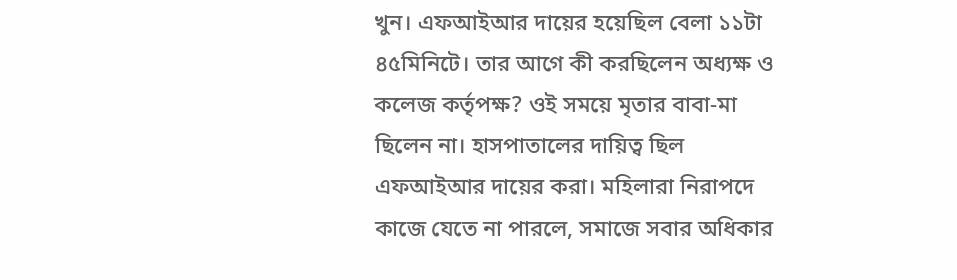খুন। এফআইআর দায়ের হয়েছিল বেলা ১১টা ৪৫মিনিটে। তার আগে কী করছিলেন অধ্যক্ষ ও কলেজ কর্তৃপক্ষ? ওই সময়ে মৃতার বাবা-মা ছিলেন না। হাসপাতালের দায়িত্ব ছিল এফআইআর দায়ের করা। মহিলারা নিরাপদে কাজে যেতে না পারলে, সমাজে সবার অধিকার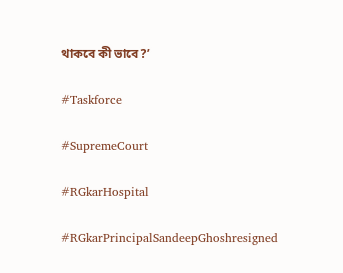থাকবে কী ভাবে?’

#Taskforce

#SupremeCourt

#RGkarHospital

#RGkarPrincipalSandeepGhoshresigned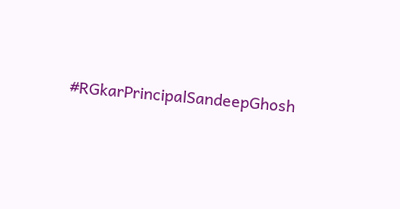#RGkarPrincipalSandeepGhosh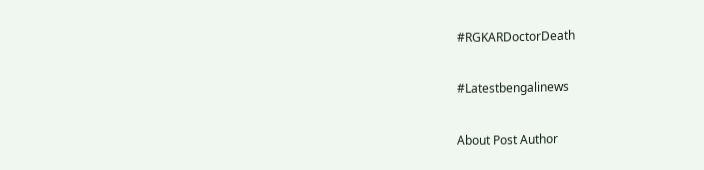#RGKARDoctorDeath

#Latestbengalinews

About Post Author